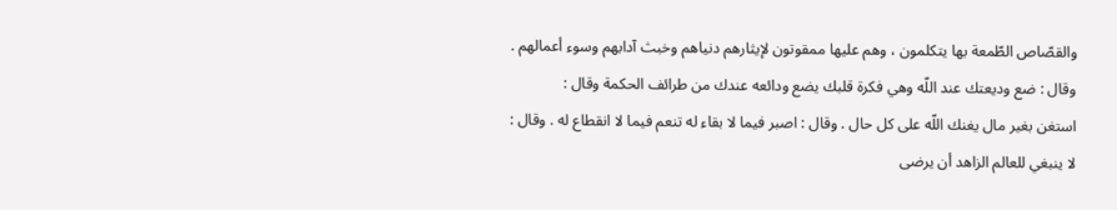والقصّاص الطّمعة بها يتكلمون ، وهم عليها ممقوتون لإيثارهم دنياهم وخبث آدابهم وسوء أعمالهم .
وقال : ضع وديعتك عند اللّه وهي فكرة قلبك يضع ودائعه عندك من طرائف الحكمة وقال :
استغن بغير مال يغنك اللّه على كل حال . وقال : اصبر فيما لا بقاء له تنعم فيما لا انقطاع له . وقال :
لا ينبغي للعالم الزاهد أن يرضى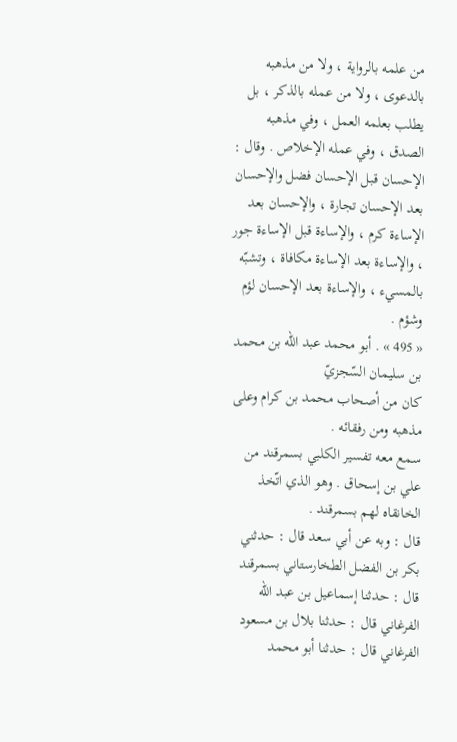من علمه بالرواية ، ولا من مذهبه بالدعوى ، ولا من عمله بالذكر ، بل يطلب بعلمه العمل ، وفي مذهبه الصدق ، وفي عمله الإخلاص . وقال : الإحسان قبل الإحسان فضل والإحسان بعد الإحسان تجارة ، والإحسان بعد الإساءة كرم ، والإساءة قبل الإساءة جور ، والإساءة بعد الإساءة مكافاة ، وتشبّه بالمسيء ، والإساءة بعد الإحسان لؤم وشؤم .
« 495 » . أبو محمد عبد اللّه بن محمد بن سليمان السّجزيّ
كان من أصحاب محمد بن كرام وعلى مذهبه ومن رفقائه .
سمع معه تفسير الكلبي بسمرقند من علي بن إسحاق . وهو الذي اتّخذ الخانقاه لهم بسمرقند .
قال : وبه عن أبي سعد قال : حدثني بكر بن الفضل الطخارستاني بسمرقند قال : حدثنا إسماعيل بن عبد اللّه الفرغاني قال : حدثنا بلال بن مسعود الفرغاني قال : حدثنا أبو محمد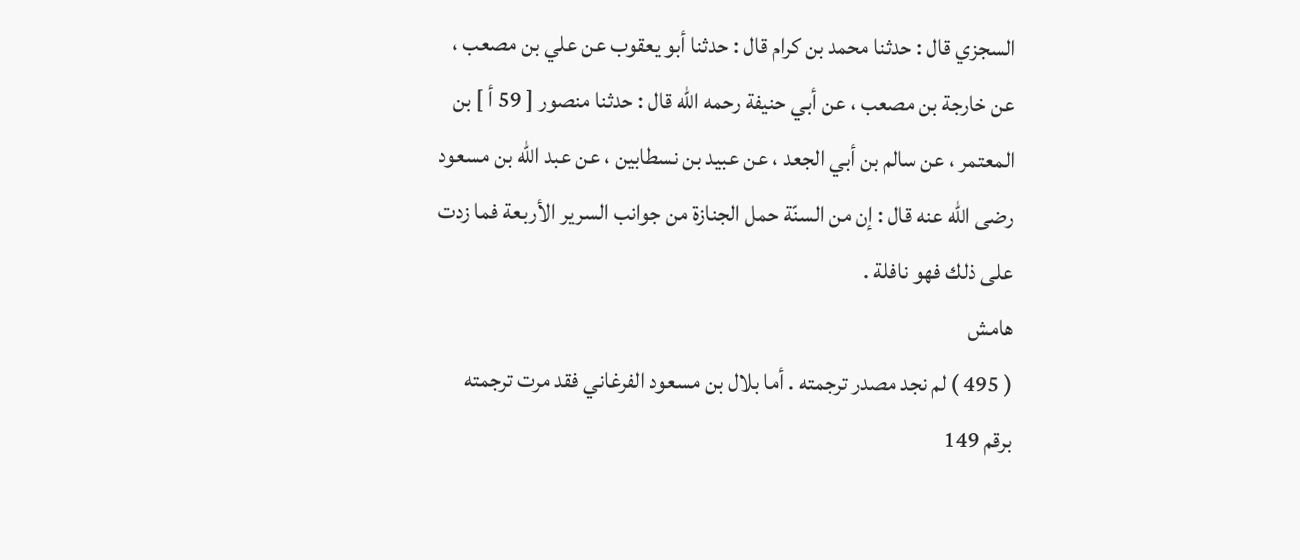السجزي قال : حدثنا محمد بن كرام قال : حدثنا أبو يعقوب عن علي بن مصعب ، عن خارجة بن مصعب ، عن أبي حنيفة رحمه اللّه قال : حدثنا منصور [ 59 أ ] بن المعتمر ، عن سالم بن أبي الجعد ، عن عبيد بن نسطابين ، عن عبد اللّه بن مسعود رضى اللّه عنه قال : إن من السنّة حمل الجنازة من جوانب السرير الأربعة فما زدت على ذلك فهو نافلة .
هامش
( 495 ) لم نجد مصدر ترجمته . أما بلال بن مسعود الفرغاني فقد مرت ترجمته برقم 149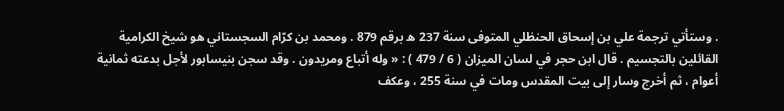. وستأتي ترجمة علي بن إسحاق الحنظلي المتوفى سنة 237 ه برقم 879 . ومحمد بن كرّام السجستاني هو شيخ الكرامية القائلين بالتجسيم . قال ابن حجر في لسان الميزان ( 6 / 479 ) : « وله أتباع ومريدون . وقد سجن بنيسابور لأجل بدعته ثمانية أعوام ، ثم أخرج وسار إلى بيت المقدس ومات في سنة 255 ، وعكف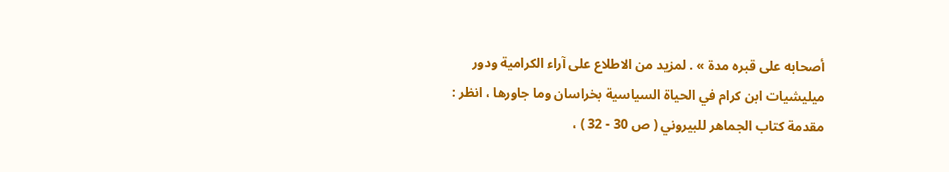أصحابه على قبره مدة » . لمزيد من الاطلاع على آراء الكرامية ودور ميليشيات ابن كرام في الحياة السياسية بخراسان وما جاورها ، انظر : مقدمة كتاب الجماهر للبيروني ( ص 30 - 32 ) ،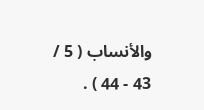والأنساب ( 5 / 43 - 44 ) .